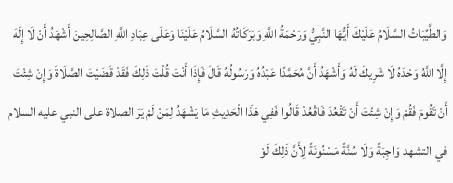وَالطَّيِّبَاتُ السَّلَامُ عَلَيْكَ أَيُّهَا النَّبِيُّ وَرَحْمَةُ اللَّهِ وَبَرَكَاتُهُ السَّلَامُ عَلَيْنَا وَعَلَى عِبَادِ اللَّهِ الصَّالِحِينَ أَشْهَدُ أَنْ لَا إِلَهَ إِلَّا اللَّهُ وَحْدَهُ لَا شَرِيكَ لَهُ وَأَشْهَدُ أَنَّ مُحَمَّدًا عَبْدُهُ وَرَسُولُهُ قَالَ فَإِذَا أَنْتَ قُلْتَ ذَلِكَ فَقَدْ قَضَيْتَ الصَّلَاةَ وَإِنْ شِئْتَ أَنْ تَقُومَ فَقُمْ وَإِنْ شِئْتَ أَنْ تَقْعُدَ فَاقْعُدْ قَالُوا فَفِي هَذَا الْحَدِيثِ مَا يَشْهَدُ لِمَنْ لَمْ يَرَ الصلاة على النبي عليه السلام في التشهد وَاجِبَةً وَلَا سُنَّةً مَسْنُونَةً لِأَنَّ ذَلِكَ لَوْ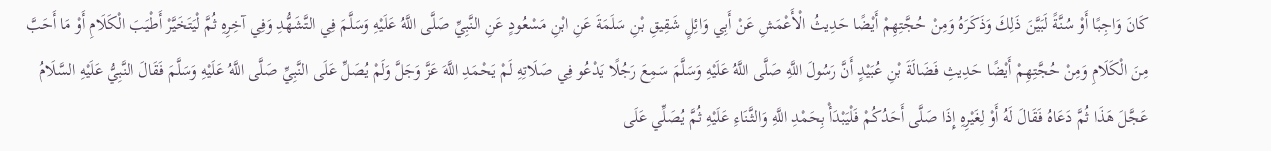كَانَ وَاجِبًا أَوْ سُنَّةً لَبَيَّنَ ذَلِكَ وَذَكَرَهُ وَمِنْ حُجَّتِهِمْ أَيْضًا حَدِيثُ الْأَعْمَشِ عَنْ أَبِي وَائِلٍ شَقِيقِ بْنِ سَلَمَةَ عَنِ ابْنِ مَسْعُودٍ عَنِ النَّبِيِّ صَلَّى اللَّهُ عَلَيْهِ وَسَلَّمَ فِي التَّشَهُّدِ وَفِي آخِرِهِ ثُمَّ لْيَتَخَيَّرْ أَطْيَبَ الْكَلَامِ أَوْ مَا أَحَبَّ مِنَ الْكَلَامِ وَمِنْ حُجَّتِهِمْ أَيْضًا حَدِيثِ فَضَالَةَ بْنِ عُبَيْدٍ أَنَّ رَسُولَ اللَّهِ صَلَّى اللَّهُ عَلَيْهِ وَسَلَّمَ سَمِعَ رَجُلًا يَدْعُو فِي صَلَاتِهِ لَمْ يَحْمَدِ اللَّهَ عَزَّ وَجَلَّ وَلَمْ يُصَلِّ عَلَى النَّبِيِّ صَلَّى اللَّهُ عَلَيْهِ وَسَلَّمَ فَقَالَ النَّبِيُّ عَلَيْهِ السَّلَامُ عَجَّلَ هَذَا ثُمَّ دَعَاهُ فَقَالَ لَهُ أَوْ لِغَيْرِهِ إِذَا صَلَّى أَحَدُكُمْ فَلْيَبْدَأْ بِحَمْدِ اللَّهِ وَالثَّنَاءِ عَلَيْهِ ثُمَّ يُصَلِّي عَلَى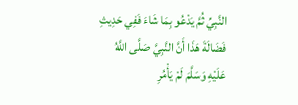النَّبِيِّ ثُمَّ يَدْعُو بِمَا شَاءَ فَفِي حَدِيثِ فَضَالَةَ هَذَا أَنَّ النَّبِيَّ صَلَّى اللَّهُ عَلَيْهِ وَسَلَّمَ لَمْ يَأْمُرِ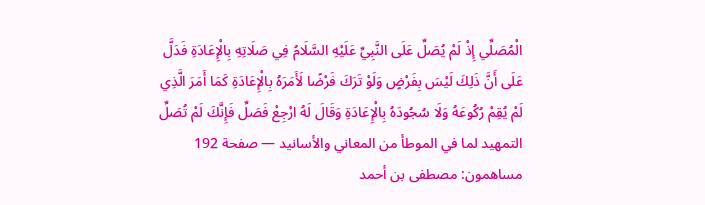الْمُصَلِّي إِذْ لَمْ يُصَلِّ عَلَى النَّبِيِّ عَلَيْهِ السَّلَامُ فِي صَلَاتِهِ بِالْإِعَادَةِ فَدَلَّ عَلَى أَنَّ ذَلِكَ لَيْسَ بِفَرْضٍ وَلَوْ تَرَكَ فَرْضًا لَأَمَرَهُ بِالْإِعَادَةِ كَمَا أَمَرَ الَّذِي لَمْ يُقِمْ رُكُوعَهُ وَلَا سُجُودَهُ بِالْإِعَادَةِ وَقَالَ لَهُ ارْجِعْ فَصَلِّ فَإِنَّكَ لَمْ تُصَلِّ
التمهيد لما في الموطأ من المعاني والأسانيد — صفحة 192
مساهمون: مصطفى بن أحمد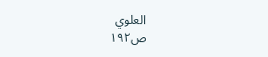العلوي
ص١٩٢